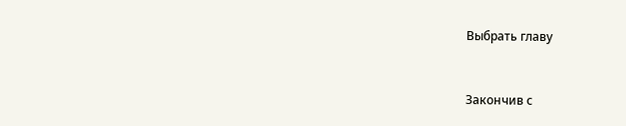Выбрать главу



Закончив с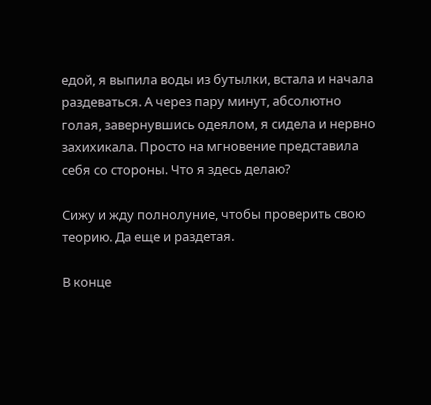едой, я выпила воды из бутылки, встала и начала раздеваться. А через пару минут, абсолютно голая, завернувшись одеялом, я сидела и нервно захихикала. Просто на мгновение представила себя со стороны. Что я здесь делаю?

Сижу и жду полнолуние, чтобы проверить свою теорию. Да еще и раздетая.

В конце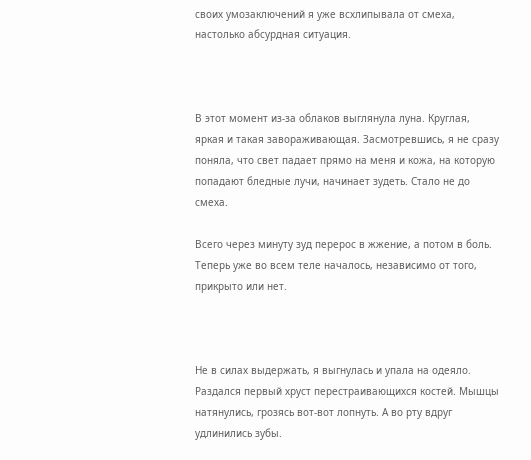своих умозаключений я уже всхлипывала от смеха, настолько абсурдная ситуация.



В этот момент из-за облаков выглянула луна. Круглая, яркая и такая завораживающая. Засмотревшись, я не сразу поняла, что свет падает прямо на меня и кожа, на которую попадают бледные лучи, начинает зудеть. Стало не до смеха.

Всего через минуту зуд перерос в жжение, а потом в боль. Теперь уже во всем теле началось, независимо от того, прикрыто или нет.



Не в силах выдержать, я выгнулась и упала на одеяло. Раздался первый хруст перестраивающихся костей. Мышцы натянулись, грозясь вот-вот лопнуть. А во рту вдруг удлинились зубы.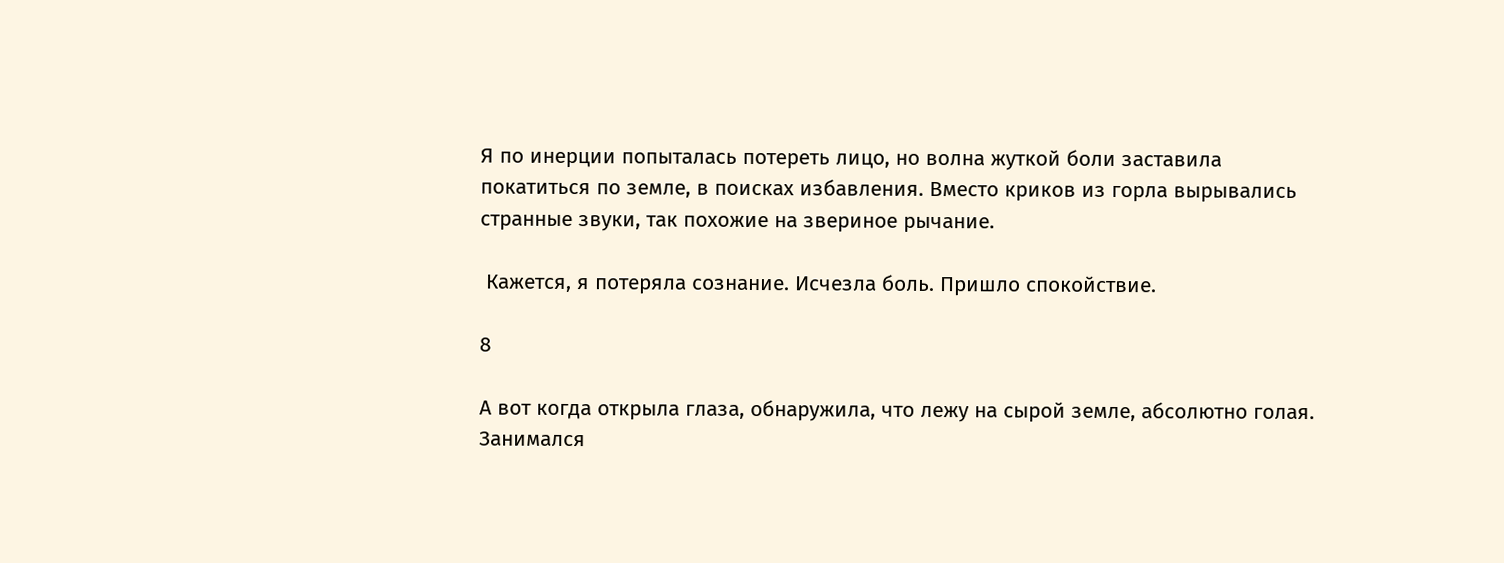Я по инерции попыталась потереть лицо, но волна жуткой боли заставила покатиться по земле, в поисках избавления. Вместо криков из горла вырывались странные звуки, так похожие на звериное рычание.

 Кажется, я потеряла сознание. Исчезла боль. Пришло спокойствие.

8

А вот когда открыла глаза, обнаружила, что лежу на сырой земле, абсолютно голая. Занимался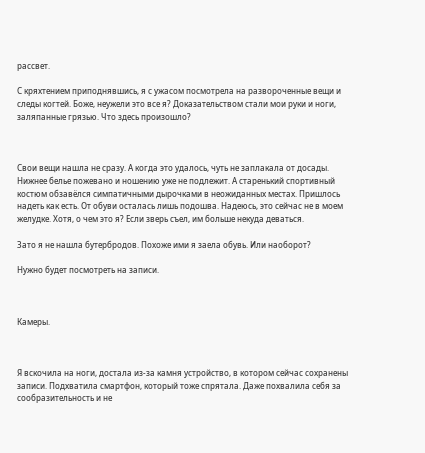рассвет.

С кряхтением приподнявшись, я с ужасом посмотрела на развороченные вещи и следы когтей. Боже, неужели это все я? Доказательством стали мои руки и ноги, заляпанные грязью. Что здесь произошло?



Свои вещи нашла не сразу. А когда это удалось, чуть не заплакала от досады. Нижнее белье пожевано и ношению уже не подлежит. А старенький спортивный костюм обзавёлся симпатичными дырочками в неожиданных местах. Пришлось надеть как есть. От обуви осталась лишь подошва. Надеюсь, это сейчас не в моем желудке. Хотя, о чем это я? Если зверь съел, им больше некуда деваться.

Зато я не нашла бутербродов. Похоже ими я заела обувь. Или наоборот?

Нужно будет посмотреть на записи.



Камеры.



Я вскочила на ноги, достала из-за камня устройство, в котором сейчас сохранены записи. Подхватила смартфон, который тоже спрятала. Даже похвалила себя за сообразительность и не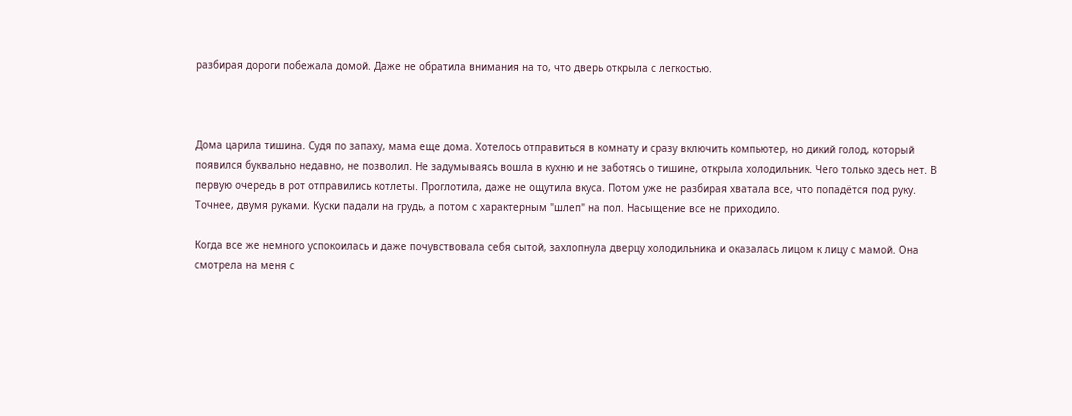разбирая дороги побежала домой. Даже не обратила внимания на то, что дверь открыла с легкостью.



Дома царила тишина. Судя по запаху, мама еще дома. Хотелось отправиться в комнату и сразу включить компьютер, но дикий голод, который появился буквально недавно, не позволил. Не задумываясь вошла в кухню и не заботясь о тишине, открыла холодильник. Чего только здесь нет. В первую очередь в рот отправились котлеты. Проглотила, даже не ощутила вкуса. Потом уже не разбирая хватала все, что попадётся под руку. Точнее, двумя руками. Куски падали на грудь, а потом с характерным "шлеп" на пол. Насыщение все не приходило.

Когда все же немного успокоилась и даже почувствовала себя сытой, захлопнула дверцу холодильника и оказалась лицом к лицу с мамой. Она смотрела на меня с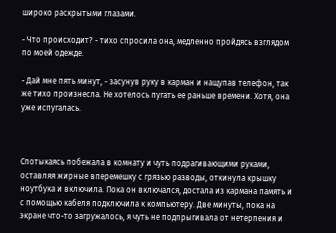широко раскрытыми глазами.

- Что происходит? - тихо спросила она, медленно пройдясь взглядом по моей одежде.

- Дай мне пять минут, - засунув руку в карман и нащупав телефон, так же тихо произнесла. Не хотелось пугать ее раньше времени. Хотя, она уже испугалась.



Спотыкаясь побежала в комнату и чуть подрагивающими руками, оставляя жирные вперемешку с грязью разводы, откинула крышку ноутбука и включила. Пока он включался, достала из кармана память и с помощью кабеля подключила к компьютеру. Две минуты, пока на экране что-то загружалось, я чуть не подпрыгивала от нетерпения и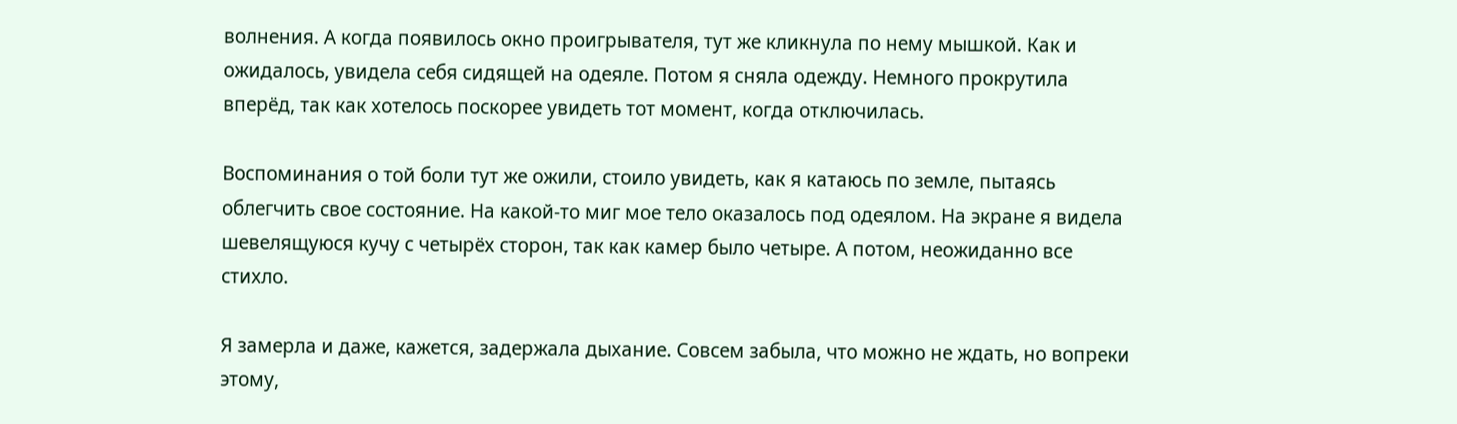волнения. А когда появилось окно проигрывателя, тут же кликнула по нему мышкой. Как и ожидалось, увидела себя сидящей на одеяле. Потом я сняла одежду. Немного прокрутила вперёд, так как хотелось поскорее увидеть тот момент, когда отключилась.

Воспоминания о той боли тут же ожили, стоило увидеть, как я катаюсь по земле, пытаясь облегчить свое состояние. На какой-то миг мое тело оказалось под одеялом. На экране я видела шевелящуюся кучу с четырёх сторон, так как камер было четыре. А потом, неожиданно все стихло.

Я замерла и даже, кажется, задержала дыхание. Совсем забыла, что можно не ждать, но вопреки этому,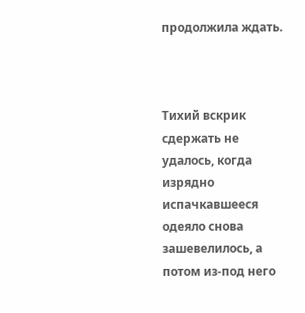продолжила ждать.



Тихий вскрик сдержать не удалось, когда изрядно испачкавшееся одеяло снова зашевелилось, а потом из-под него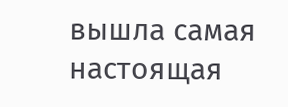вышла самая настоящая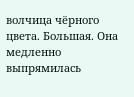волчица чёрного цвета. Большая. Она медленно выпрямилась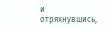и отряхнувшись,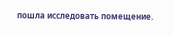пошла исследовать помещение.